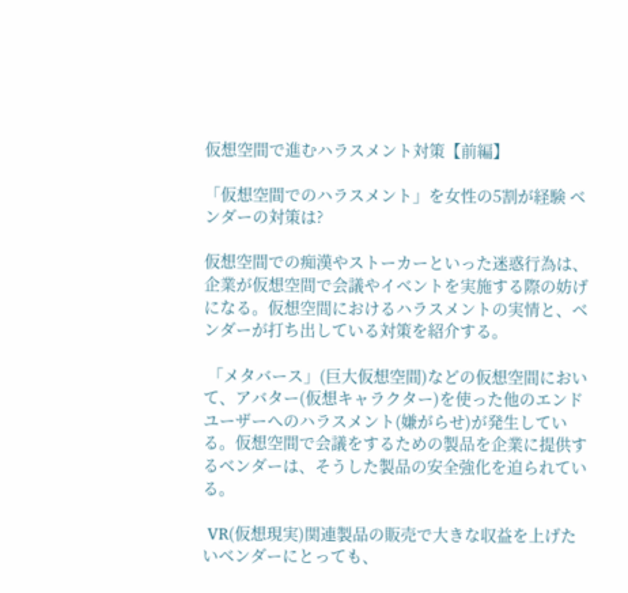仮想空間で進むハラスメント対策【前編】

「仮想空間でのハラスメント」を女性の5割が経験 ベンダーの対策は?

仮想空間での痴漢やストーカーといった迷惑行為は、企業が仮想空間で会議やイベントを実施する際の妨げになる。仮想空間におけるハラスメントの実情と、ベンダーが打ち出している対策を紹介する。

 「メタバース」(巨大仮想空間)などの仮想空間において、アバター(仮想キャラクター)を使った他のエンドユーザーへのハラスメント(嫌がらせ)が発生している。仮想空間で会議をするための製品を企業に提供するベンダーは、そうした製品の安全強化を迫られている。

 VR(仮想現実)関連製品の販売で大きな収益を上げたいベンダーにとっても、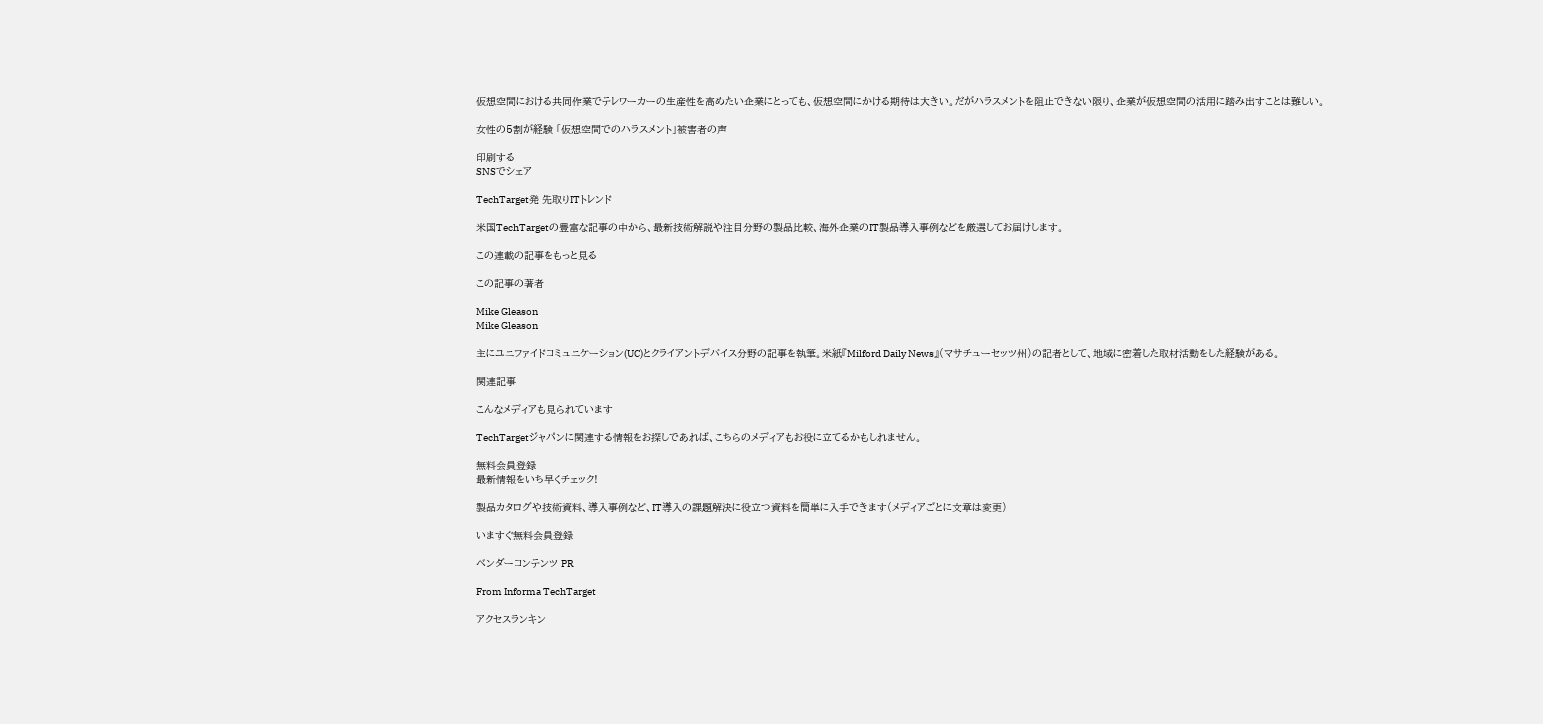仮想空間における共同作業でテレワーカーの生産性を高めたい企業にとっても、仮想空間にかける期待は大きい。だがハラスメントを阻止できない限り、企業が仮想空間の活用に踏み出すことは難しい。

女性の5割が経験 「仮想空間でのハラスメント」被害者の声

印刷する
SNSでシェア

TechTarget発 先取りITトレンド

米国TechTargetの豊富な記事の中から、最新技術解説や注目分野の製品比較、海外企業のIT製品導入事例などを厳選してお届けします。

この連載の記事をもっと見る

この記事の著者

Mike Gleason
Mike Gleason

主にユニファイドコミュニケーション(UC)とクライアントデバイス分野の記事を執筆。米紙『Milford Daily News』(マサチューセッツ州)の記者として、地域に密着した取材活動をした経験がある。

関連記事

こんなメディアも見られています

TechTargetジャパンに関連する情報をお探しであれば、こちらのメディアもお役に立てるかもしれません。

無料会員登録
最新情報をいち早くチェック!

製品カタログや技術資料、導入事例など、IT導入の課題解決に役立つ資料を簡単に入手できます(メディアごとに文章は変更)

いますぐ無料会員登録

ベンダーコンテンツ PR

From Informa TechTarget

アクセスランキン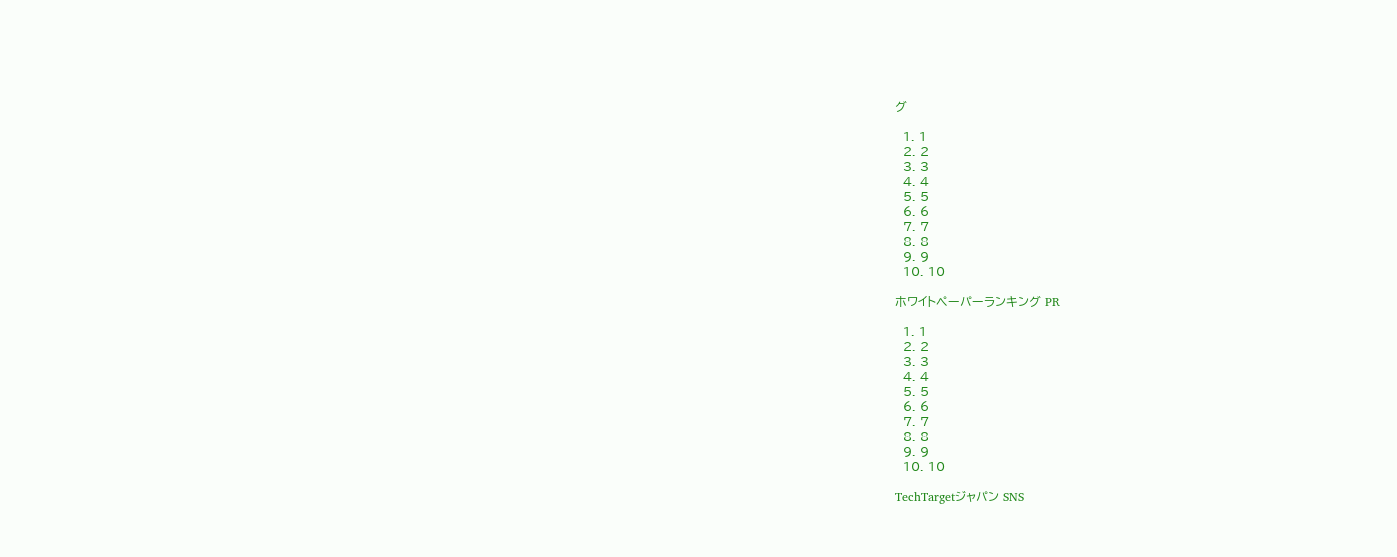グ

  1. 1
  2. 2
  3. 3
  4. 4
  5. 5
  6. 6
  7. 7
  8. 8
  9. 9
  10. 10

ホワイトペーパーランキング PR

  1. 1
  2. 2
  3. 3
  4. 4
  5. 5
  6. 6
  7. 7
  8. 8
  9. 9
  10. 10

TechTargetジャパン SNS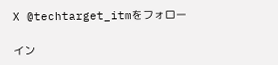X @techtarget_itmをフォロー

イン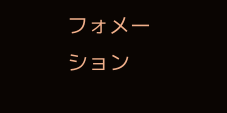フォメーション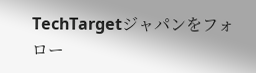TechTargetジャパンをフォロー